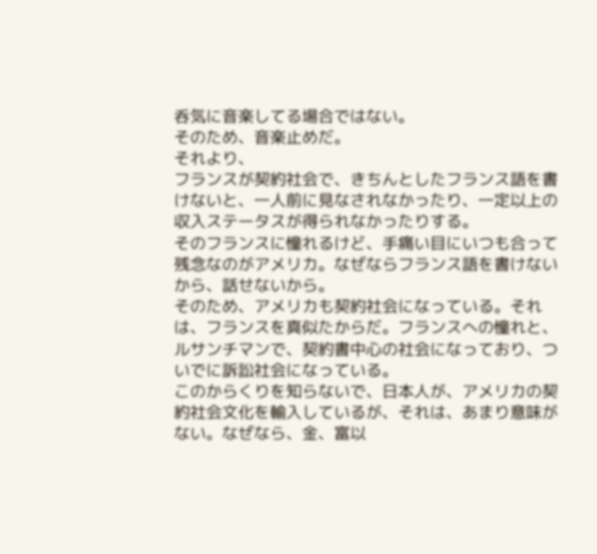呑気に音楽してる場合ではない。
そのため、音楽止めだ。
それより、
フランスが契約社会で、きちんとしたフランス語を書けないと、一人前に見なされなかったり、一定以上の収入ステータスが得られなかったりする。
そのフランスに憧れるけど、手痛い目にいつも合って残念なのがアメリカ。なぜならフランス語を書けないから、話せないから。
そのため、アメリカも契約社会になっている。それは、フランスを真似たからだ。フランスへの憧れと、ルサンチマンで、契約書中心の社会になっており、ついでに訴訟社会になっている。
このからくりを知らないで、日本人が、アメリカの契約社会文化を輸入しているが、それは、あまり意味がない。なぜなら、金、富以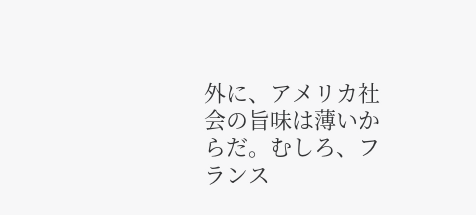外に、アメリカ社会の旨味は薄いからだ。むしろ、フランス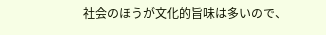社会のほうが文化的旨味は多いので、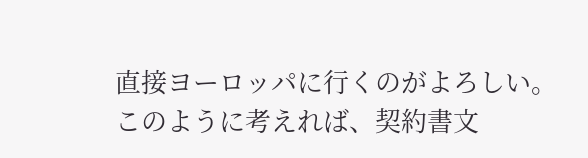直接ヨーロッパに行くのがよろしい。
このように考えれば、契約書文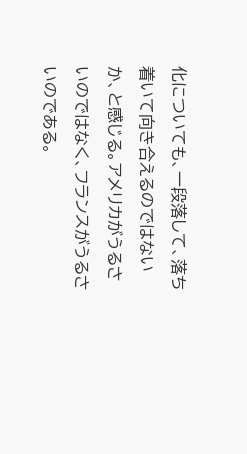化についても、一段落して、落ち着いて向き合えるのではないか、と感じる。アメリカがうるさいのではなく、フランスがうるさいのである。